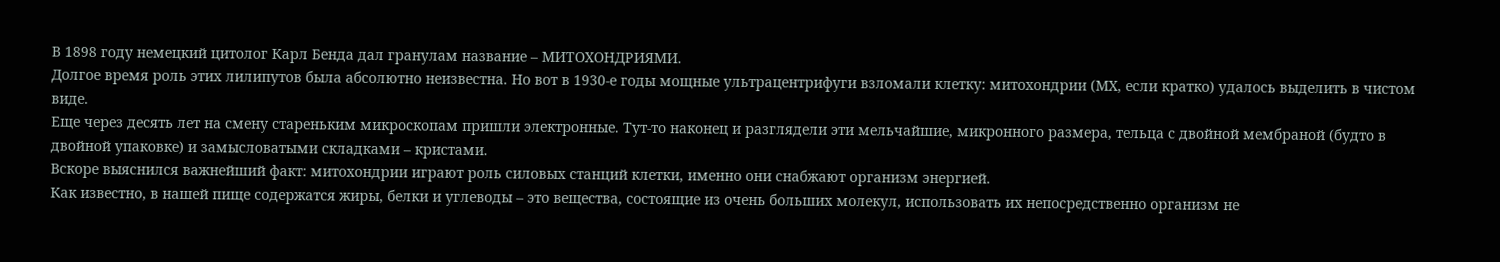В 1898 году немецкий цитолог Карл Бенда дал гранулам название – МИТОХОНДРИЯМИ.
Долгое время роль этих лилипутов была абсолютно неизвестна. Но вот в 1930-е годы мощные ультрацентрифуги взломали клетку: митохондрии (МХ, если кратко) удалось выделить в чистом виде.
Еще через десять лет на смену стареньким микроскопам пришли электронные. Тут-то наконец и разглядели эти мельчайшие, микронного размера, тельца с двойной мембраной (будто в двойной упаковке) и замысловатыми складками – кристами.
Вскоре выяснился важнейший факт: митохондрии играют роль силовых станций клетки, именно они снабжают организм энергией.
Как известно, в нашей пище содержатся жиры, белки и углеводы – это вещества, состоящие из очень больших молекул, использовать их непосредственно организм не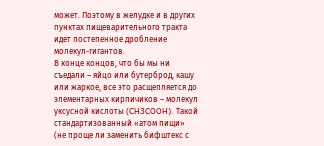может. Поэтому в желудке и в других пунктах пищеварительного тракта идет постепенное дробление молекул-гигантов.
В конце концов, что бы мы ни съедали – яйцо или бутерброд, кашу или жаркое, все это расщепляется до элементарных кирпичиков – молекул уксусной кислоты (CH3COOH). Такой стандартизованный «атом пищи» (не проще ли заменить бифштекс с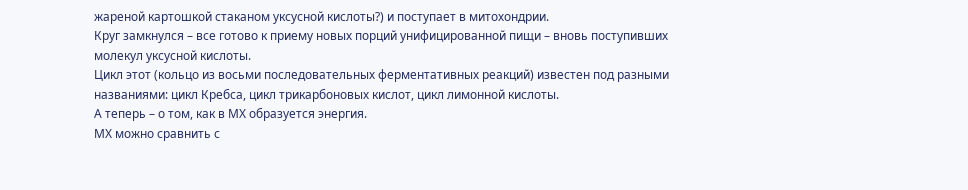жареной картошкой стаканом уксусной кислоты?) и поступает в митохондрии.
Круг замкнулся – все готово к приему новых порций унифицированной пищи – вновь поступивших молекул уксусной кислоты.
Цикл этот (кольцо из восьми последовательных ферментативных реакций) известен под разными названиями: цикл Кребса, цикл трикарбоновых кислот, цикл лимонной кислоты.
А теперь – о том, как в МХ образуется энергия.
МХ можно сравнить с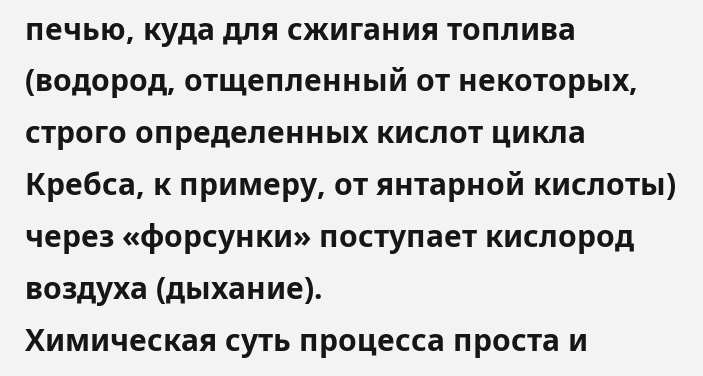печью, куда для сжигания топлива (водород, отщепленный от некоторых, строго определенных кислот цикла Кребса, к примеру, от янтарной кислоты) через «форсунки» поступает кислород воздуха (дыхание).
Химическая суть процесса проста и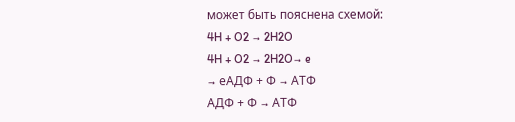может быть пояснена схемой:
4H + O2 → 2H2O
4H + O2 → 2H2O→ e
→ eAДФ + Ф → АТФ
AДФ + Ф → АТФ